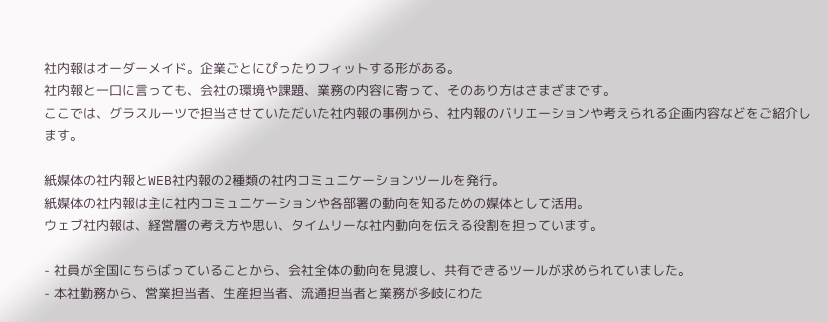社内報はオーダーメイド。企業ごとにぴったりフィットする形がある。
社内報と一口に言っても、会社の環境や課題、業務の内容に寄って、そのあり方はさまざまです。
ここでは、グラスルーツで担当させていただいた社内報の事例から、社内報のバリエーションや考えられる企画内容などをご紹介します。

紙媒体の社内報とWEB社内報の2種類の社内コミュニケーションツールを発行。
紙媒体の社内報は主に社内コミュニケーションや各部署の動向を知るための媒体として活用。
ウェブ社内報は、経営層の考え方や思い、タイムリーな社内動向を伝える役割を担っています。

- 社員が全国にちらばっていることから、会社全体の動向を見渡し、共有できるツールが求められていました。
- 本社勤務から、営業担当者、生産担当者、流通担当者と業務が多岐にわた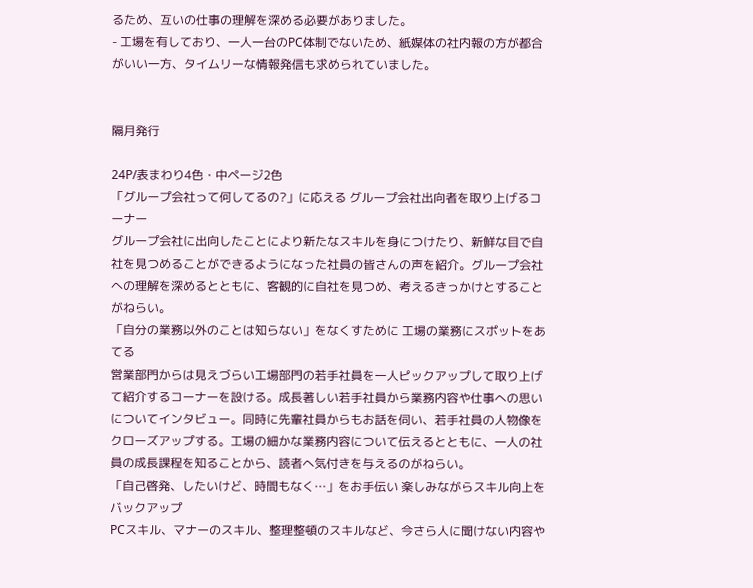るため、互いの仕事の理解を深める必要がありました。
- 工場を有しており、一人一台のPC体制でないため、紙媒体の社内報の方が都合がいい一方、タイムリーな情報発信も求められていました。


隔月発行

24P/表まわり4色・中ページ2色
「グループ会社って何してるの?」に応える グループ会社出向者を取り上げるコーナー
グループ会社に出向したことにより新たなスキルを身につけたり、新鮮な目で自社を見つめることができるようになった社員の皆さんの声を紹介。グループ会社への理解を深めるとともに、客観的に自社を見つめ、考えるきっかけとすることがねらい。
「自分の業務以外のことは知らない」をなくすために 工場の業務にスポットをあてる
営業部門からは見えづらい工場部門の若手社員を一人ピックアップして取り上げて紹介するコーナーを設ける。成長著しい若手社員から業務内容や仕事への思いについてインタビュー。同時に先輩社員からもお話を伺い、若手社員の人物像をクローズアップする。工場の細かな業務内容について伝えるとともに、一人の社員の成長課程を知ることから、読者へ気付きを与えるのがねらい。
「自己啓発、したいけど、時間もなく…」をお手伝い 楽しみながらスキル向上をバックアップ
PCスキル、マナーのスキル、整理整頓のスキルなど、今さら人に聞けない内容や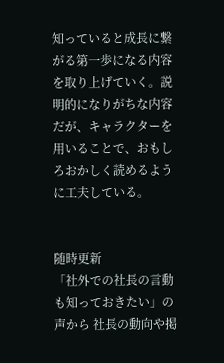知っていると成長に繋がる第一歩になる内容を取り上げていく。説明的になりがちな内容だが、キャラクターを用いることで、おもしろおかしく読めるように工夫している。


随時更新
「社外での社長の言動も知っておきたい」の声から 社長の動向や掲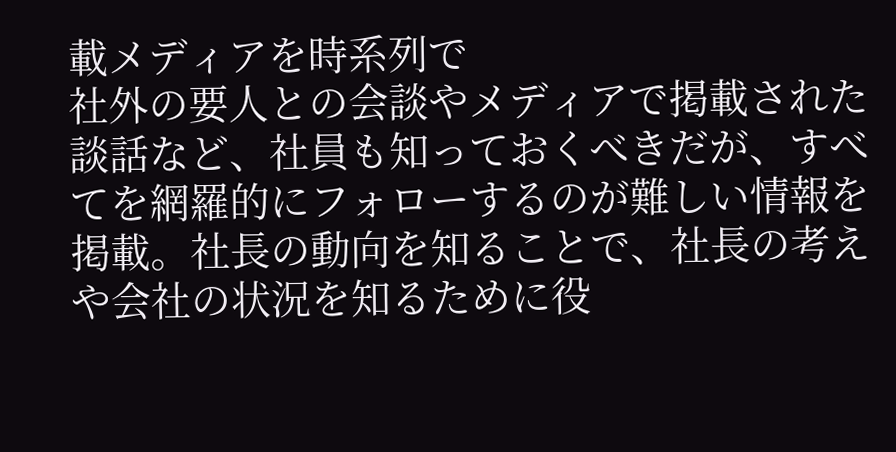載メディアを時系列で
社外の要人との会談やメディアで掲載された談話など、社員も知っておくべきだが、すべてを網羅的にフォローするのが難しい情報を掲載。社長の動向を知ることで、社長の考えや会社の状況を知るために役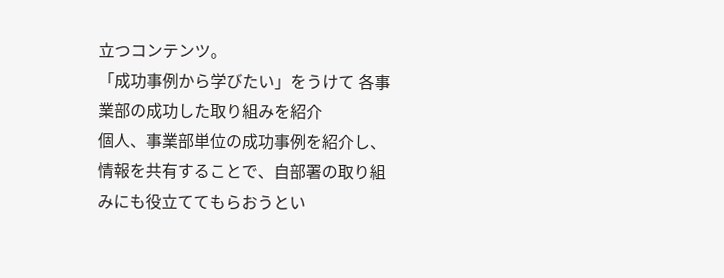立つコンテンツ。
「成功事例から学びたい」をうけて 各事業部の成功した取り組みを紹介
個人、事業部単位の成功事例を紹介し、情報を共有することで、自部署の取り組みにも役立ててもらおうとい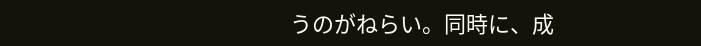うのがねらい。同時に、成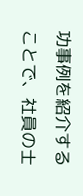功事例を紹介することで、社員の士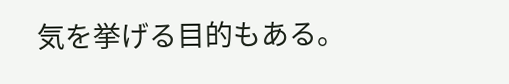気を挙げる目的もある。